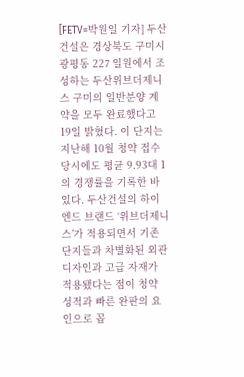[FETV=박원일 기자] 두산건설은 경상북도 구미시 광평동 227 일원에서 조성하는 두산위브더제니스 구미의 일반분양 계약을 모두 완료했다고 19일 밝혔다. 이 단지는 지난해 10월 청약 접수 당시에도 평균 9.93대 1의 경쟁률을 기록한 바 있다. 두산건설의 하이엔드 브랜드 ‘위브더제니스’가 적용되면서 기존 단지들과 차별화된 외관 디자인과 고급 자재가 적용됐다는 점이 청약 성적과 빠른 완판의 요인으로 꼽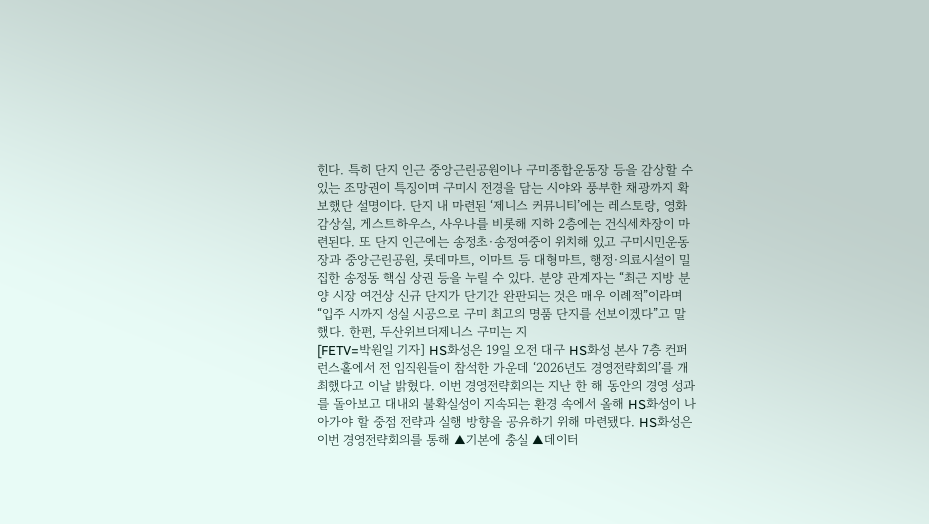힌다. 특히 단지 인근 중앙근린공원이나 구미종합운동장 등을 감상할 수 있는 조망권이 특징이며 구미시 전경을 담는 시야와 풍부한 채광까지 확보했단 설명이다. 단지 내 마련된 ‘제니스 커뮤니티’에는 레스토랑, 영화감상실, 게스트하우스, 사우나를 비롯해 지하 2층에는 건식세차장이 마련된다. 또 단지 인근에는 송정초·송정여중이 위치해 있고 구미시민운동장과 중앙근린공원, 롯데마트, 이마트 등 대형마트, 행정·의료시설이 밀집한 송정동 핵심 상권 등을 누릴 수 있다. 분양 관계자는 “최근 지방 분양 시장 여건상 신규 단지가 단기간 완판되는 것은 매우 이례적”이라며 “입주 시까지 성실 시공으로 구미 최고의 명품 단지를 선보이겠다”고 말했다. 한편, 두산위브더제니스 구미는 지
[FETV=박원일 기자] HS화성은 19일 오전 대구 HS화성 본사 7층 컨퍼런스홀에서 전 임직원들이 참석한 가운데 ‘2026년도 경영전략회의’를 개최했다고 이날 밝혔다. 이번 경영전략회의는 지난 한 해 동안의 경영 성과를 돌아보고 대내외 불확실성이 지속되는 환경 속에서 올해 HS화성이 나아가야 할 중점 전략과 실행 방향을 공유하기 위해 마련됐다. HS화성은 이번 경영전략회의를 통해 ▲기본에 충실 ▲데이터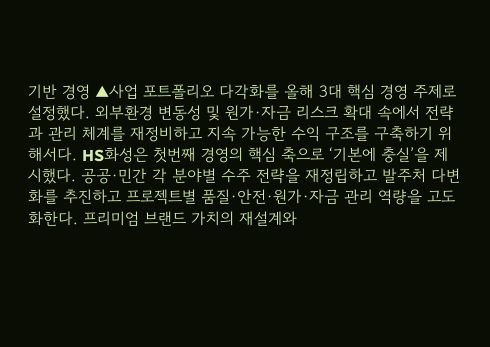기반 경영 ▲사업 포트폴리오 다각화를 올해 3대 핵심 경영 주제로 설정했다. 외부환경 변동성 및 원가·자금 리스크 확대 속에서 전략과 관리 체계를 재정비하고 지속 가능한 수익 구조를 구축하기 위해서다. HS화성은 첫번째 경영의 핵심 축으로 ‘기본에 충실’을 제시했다. 공공·민간 각 분야별 수주 전략을 재정립하고 발주처 다변화를 추진하고 프로젝트별 품질·안전·원가·자금 관리 역량을 고도화한다. 프리미엄 브랜드 가치의 재설계와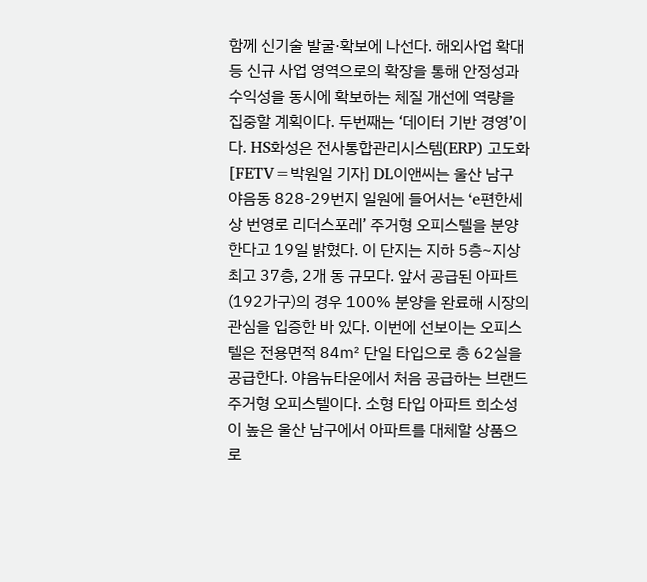함께 신기술 발굴·확보에 나선다. 해외사업 확대 등 신규 사업 영역으로의 확장을 통해 안정성과 수익성을 동시에 확보하는 체질 개선에 역량을 집중할 계획이다. 두번째는 ‘데이터 기반 경영’이다. HS화성은 전사통합관리시스템(ERP) 고도화
[FETV=박원일 기자] DL이앤씨는 울산 남구 야음동 828-29번지 일원에 들어서는 ‘e편한세상 번영로 리더스포레’ 주거형 오피스텔을 분양한다고 19일 밝혔다. 이 단지는 지하 5층~지상 최고 37층, 2개 동 규모다. 앞서 공급된 아파트(192가구)의 경우 100% 분양을 완료해 시장의 관심을 입증한 바 있다. 이번에 선보이는 오피스텔은 전용면적 84㎡ 단일 타입으로 총 62실을 공급한다. 야음뉴타운에서 처음 공급하는 브랜드 주거형 오피스텔이다. 소형 타입 아파트 희소성이 높은 울산 남구에서 아파트를 대체할 상품으로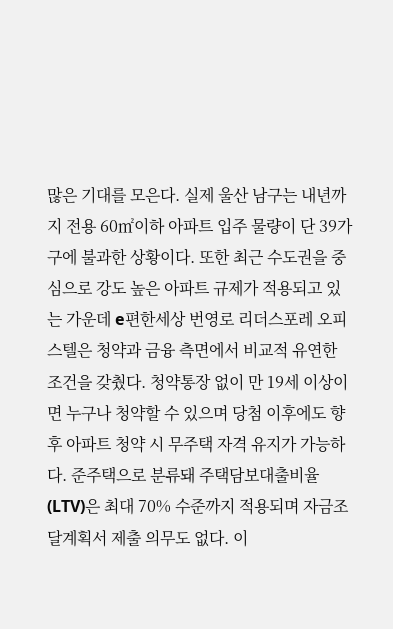많은 기대를 모은다. 실제 울산 남구는 내년까지 전용 60㎡이하 아파트 입주 물량이 단 39가구에 불과한 상황이다. 또한 최근 수도권을 중심으로 강도 높은 아파트 규제가 적용되고 있는 가운데 e편한세상 번영로 리더스포레 오피스텔은 청약과 금융 측면에서 비교적 유연한 조건을 갖췄다. 청약통장 없이 만 19세 이상이면 누구나 청약할 수 있으며 당첨 이후에도 향후 아파트 청약 시 무주택 자격 유지가 가능하다. 준주택으로 분류돼 주택담보대출비율(LTV)은 최대 70% 수준까지 적용되며 자금조달계획서 제출 의무도 없다. 이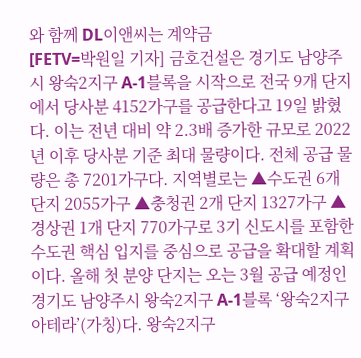와 함께 DL이앤씨는 계약금
[FETV=박원일 기자] 금호건설은 경기도 남양주시 왕숙2지구 A-1블록을 시작으로 전국 9개 단지에서 당사분 4152가구를 공급한다고 19일 밝혔다. 이는 전년 대비 약 2.3배 증가한 규모로 2022년 이후 당사분 기준 최대 물량이다. 전체 공급 물량은 총 7201가구다. 지역별로는 ▲수도권 6개 단지 2055가구 ▲충청권 2개 단지 1327가구 ▲경상권 1개 단지 770가구로 3기 신도시를 포함한 수도권 핵심 입지를 중심으로 공급을 확대할 계획이다. 올해 첫 분양 단지는 오는 3월 공급 예정인 경기도 남양주시 왕숙2지구 A-1블록 ‘왕숙2지구 아테라’(가칭)다. 왕숙2지구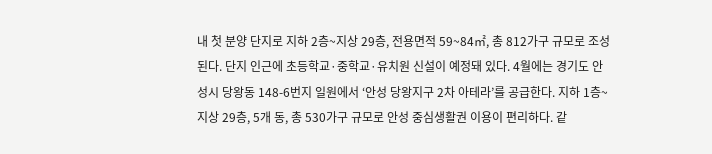내 첫 분양 단지로 지하 2층~지상 29층, 전용면적 59~84㎡, 총 812가구 규모로 조성된다. 단지 인근에 초등학교·중학교·유치원 신설이 예정돼 있다. 4월에는 경기도 안성시 당왕동 148-6번지 일원에서 ‘안성 당왕지구 2차 아테라’를 공급한다. 지하 1층~지상 29층, 5개 동, 총 530가구 규모로 안성 중심생활권 이용이 편리하다. 같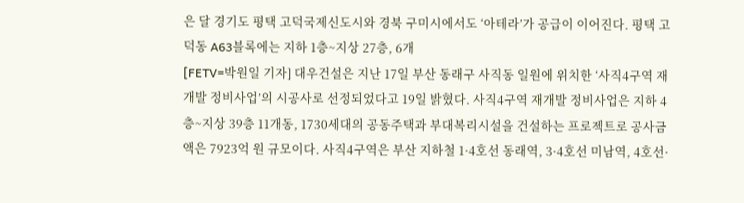은 달 경기도 평택 고덕국제신도시와 경북 구미시에서도 ‘아테라’가 공급이 이어진다. 평택 고덕동 A63블록에는 지하 1층~지상 27층, 6개
[FETV=박원일 기자] 대우건설은 지난 17일 부산 동래구 사직동 일원에 위치한 ‘사직4구역 재개발 정비사업’의 시공사로 선정되었다고 19일 밝혔다. 사직4구역 재개발 정비사업은 지하 4층~지상 39층 11개동, 1730세대의 공동주택과 부대복리시설을 건설하는 프로젝트로 공사금액은 7923억 원 규모이다. 사직4구역은 부산 지하철 1·4호선 동래역, 3·4호선 미남역, 4호선·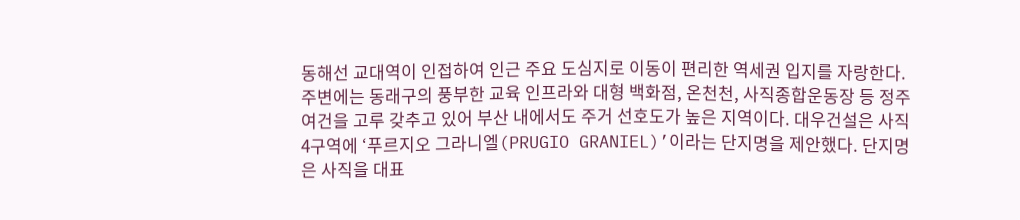동해선 교대역이 인접하여 인근 주요 도심지로 이동이 편리한 역세권 입지를 자랑한다. 주변에는 동래구의 풍부한 교육 인프라와 대형 백화점, 온천천, 사직종합운동장 등 정주여건을 고루 갖추고 있어 부산 내에서도 주거 선호도가 높은 지역이다. 대우건설은 사직4구역에 ‘푸르지오 그라니엘(PRUGIO GRANIEL)’이라는 단지명을 제안했다. 단지명은 사직을 대표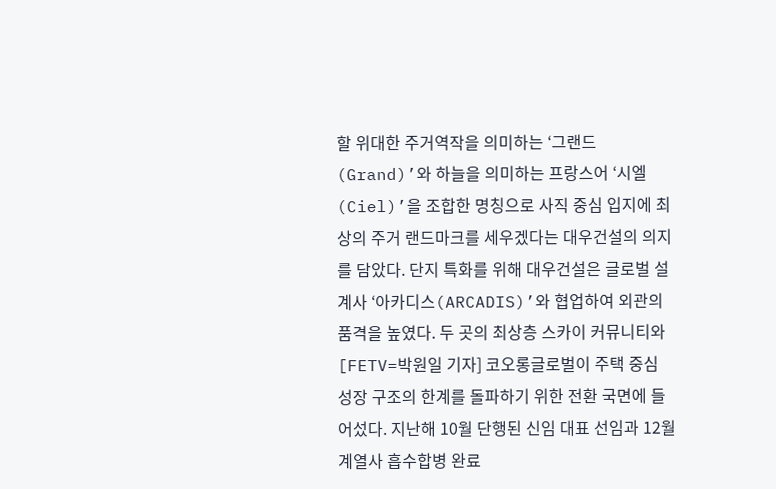할 위대한 주거역작을 의미하는 ‘그랜드(Grand)’와 하늘을 의미하는 프랑스어 ‘시엘(Ciel)’을 조합한 명칭으로 사직 중심 입지에 최상의 주거 랜드마크를 세우겠다는 대우건설의 의지를 담았다. 단지 특화를 위해 대우건설은 글로벌 설계사 ‘아카디스(ARCADIS)’와 협업하여 외관의 품격을 높였다. 두 곳의 최상층 스카이 커뮤니티와
[FETV=박원일 기자] 코오롱글로벌이 주택 중심 성장 구조의 한계를 돌파하기 위한 전환 국면에 들어섰다. 지난해 10월 단행된 신임 대표 선임과 12월 계열사 흡수합병 완료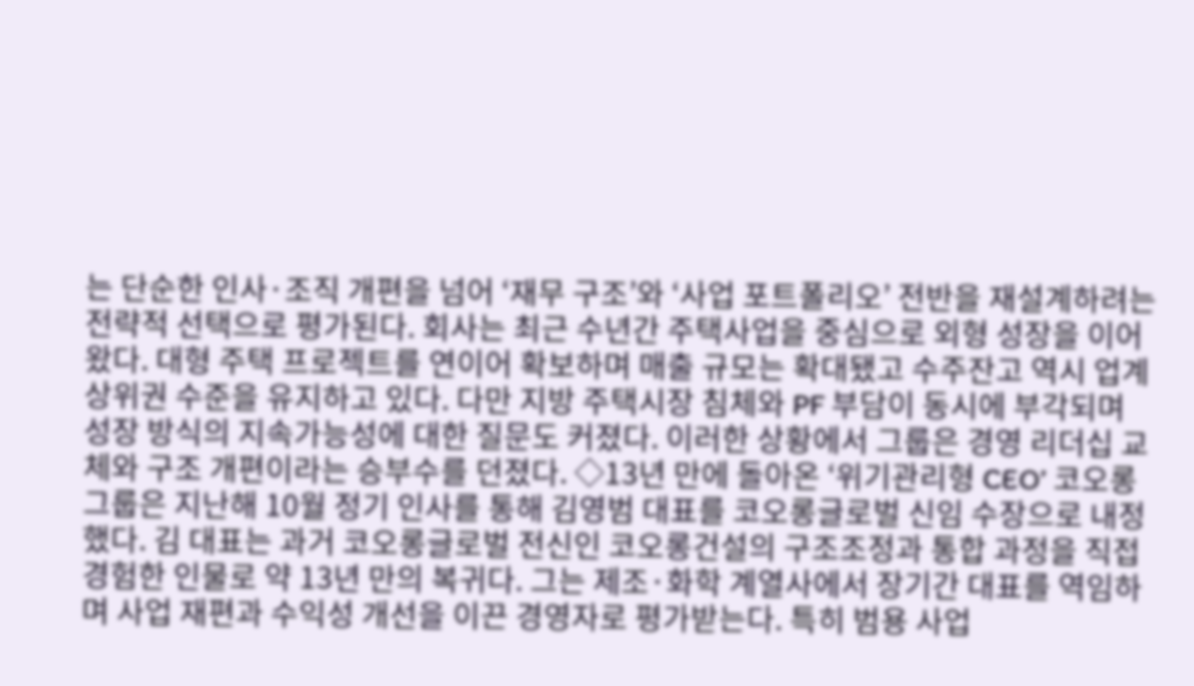는 단순한 인사·조직 개편을 넘어 ‘재무 구조’와 ‘사업 포트폴리오’ 전반을 재설계하려는 전략적 선택으로 평가된다. 회사는 최근 수년간 주택사업을 중심으로 외형 성장을 이어왔다. 대형 주택 프로젝트를 연이어 확보하며 매출 규모는 확대됐고 수주잔고 역시 업계 상위권 수준을 유지하고 있다. 다만 지방 주택시장 침체와 PF 부담이 동시에 부각되며 성장 방식의 지속가능성에 대한 질문도 커졌다. 이러한 상황에서 그룹은 경영 리더십 교체와 구조 개편이라는 승부수를 던졌다. ◇13년 만에 돌아온 ‘위기관리형 CEO’ 코오롱그룹은 지난해 10월 정기 인사를 통해 김영범 대표를 코오롱글로벌 신임 수장으로 내정했다. 김 대표는 과거 코오롱글로벌 전신인 코오롱건설의 구조조정과 통합 과정을 직접 경험한 인물로 약 13년 만의 복귀다. 그는 제조·화학 계열사에서 장기간 대표를 역임하며 사업 재편과 수익성 개선을 이끈 경영자로 평가받는다. 특히 범용 사업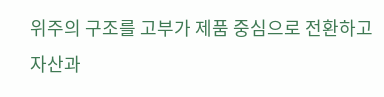위주의 구조를 고부가 제품 중심으로 전환하고 자산과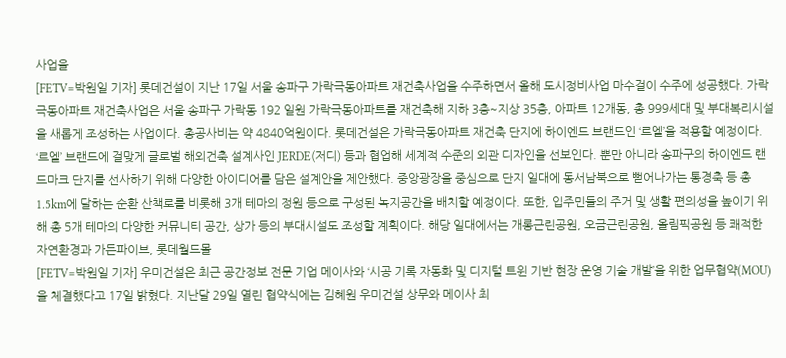사업을
[FETV=박원일 기자] 롯데건설이 지난 17일 서울 송파구 가락극동아파트 재건축사업을 수주하면서 올해 도시정비사업 마수걸이 수주에 성공했다. 가락극동아파트 재건축사업은 서울 송파구 가락동 192 일원 가락극동아파트를 재건축해 지하 3층~지상 35층, 아파트 12개동, 총 999세대 및 부대복리시설을 새롭게 조성하는 사업이다. 총공사비는 약 4840억원이다. 롯데건설은 가락극동아파트 재건축 단지에 하이엔드 브랜드인 ‘르엘’을 적용할 예정이다. ‘르엘’ 브랜드에 걸맞게 글로벌 해외건축 설계사인 JERDE(저디) 등과 협업해 세계적 수준의 외관 디자인을 선보인다. 뿐만 아니라 송파구의 하이엔드 랜드마크 단지를 선사하기 위해 다양한 아이디어를 담은 설계안을 제안했다. 중앙광장을 중심으로 단지 일대에 동서남북으로 뻗어나가는 통경축 등 총 1.5km에 달하는 순환 산책로를 비롯해 3개 테마의 정원 등으로 구성된 녹지공간을 배치할 예정이다. 또한, 입주민들의 주거 및 생활 편의성을 높이기 위해 총 5개 테마의 다양한 커뮤니티 공간, 상가 등의 부대시설도 조성할 계획이다. 해당 일대에서는 개롱근린공원, 오금근린공원, 올림픽공원 등 쾌적한 자연환경과 가든파이브, 롯데월드몰
[FETV=박원일 기자] 우미건설은 최근 공간정보 전문 기업 메이사와 ‘시공 기록 자동화 및 디지털 트윈 기반 현장 운영 기술 개발’을 위한 업무협약(MOU)을 체결했다고 17일 밝혔다. 지난달 29일 열린 협약식에는 김혜원 우미건설 상무와 메이사 최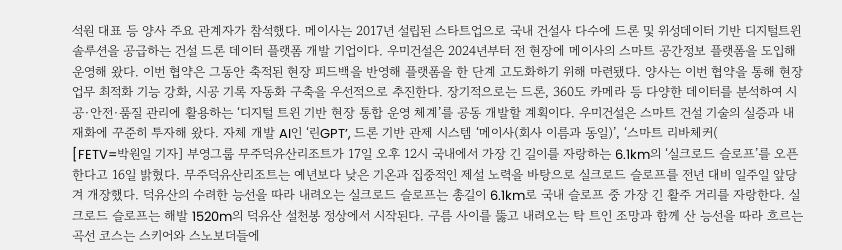석원 대표 등 양사 주요 관계자가 참석했다. 메이사는 2017년 설립된 스타트업으로 국내 건설사 다수에 드론 및 위성데이터 기반 디지털트윈 솔루션을 공급하는 건설 드론 데이터 플랫폼 개발 기업이다. 우미건설은 2024년부터 전 현장에 메이사의 스마트 공간정보 플랫폼을 도입해 운영해 왔다. 이번 협약은 그동안 축적된 현장 피드백을 반영해 플랫폼을 한 단계 고도화하기 위해 마련됐다. 양사는 이번 협약을 통해 현장 업무 최적화 기능 강화, 시공 기록 자동화 구축을 우선적으로 추진한다. 장기적으로는 드론, 360도 카메라 등 다양한 데이터를 분석하여 시공·안전·품질 관리에 활용하는 ‘디지털 트윈 기반 현장 통합 운영 체계’를 공동 개발할 계획이다. 우미건설은 스마트 건설 기술의 실증과 내재화에 꾸준히 투자해 왔다. 자체 개발 AI인 ‘린GPT’, 드론 기반 관제 시스템 ‘메이사(회사 이름과 동일)’, ‘스마트 리바체커(
[FETV=박원일 기자] 부영그룹 무주덕유산리조트가 17일 오후 12시 국내에서 가장 긴 길이를 자랑하는 6.1km의 ‘실크로드 슬로프’를 오픈한다고 16일 밝혔다. 무주덕유산리조트는 예년보다 낮은 기온과 집중적인 제설 노력을 바탕으로 실크로드 슬로프를 전년 대비 일주일 앞당겨 개장했다. 덕유산의 수려한 능선을 따라 내려오는 실크로드 슬로프는 총길이 6.1km로 국내 슬로프 중 가장 긴 활주 거리를 자랑한다. 실크로드 슬로프는 해발 1520m의 덕유산 설천봉 정상에서 시작된다. 구름 사이를 뚫고 내려오는 탁 트인 조망과 함께 산 능선을 따라 흐르는 곡선 코스는 스키어와 스노보더들에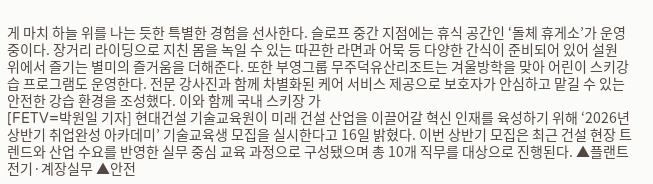게 마치 하늘 위를 나는 듯한 특별한 경험을 선사한다. 슬로프 중간 지점에는 휴식 공간인 ‘돌체 휴게소’가 운영 중이다. 장거리 라이딩으로 지친 몸을 녹일 수 있는 따끈한 라면과 어묵 등 다양한 간식이 준비되어 있어 설원 위에서 즐기는 별미의 즐거움을 더해준다. 또한 부영그룹 무주덕유산리조트는 겨울방학을 맞아 어린이 스키강습 프로그램도 운영한다. 전문 강사진과 함께 차별화된 케어 서비스 제공으로 보호자가 안심하고 맡길 수 있는 안전한 강습 환경을 조성했다. 이와 함께 국내 스키장 가
[FETV=박원일 기자] 현대건설 기술교육원이 미래 건설 산업을 이끌어갈 혁신 인재를 육성하기 위해 ‘2026년 상반기 취업완성 아카데미’ 기술교육생 모집을 실시한다고 16일 밝혔다. 이번 상반기 모집은 최근 건설 현장 트렌드와 산업 수요를 반영한 실무 중심 교육 과정으로 구성됐으며 총 10개 직무를 대상으로 진행된다. ▲플랜트전기·계장실무 ▲안전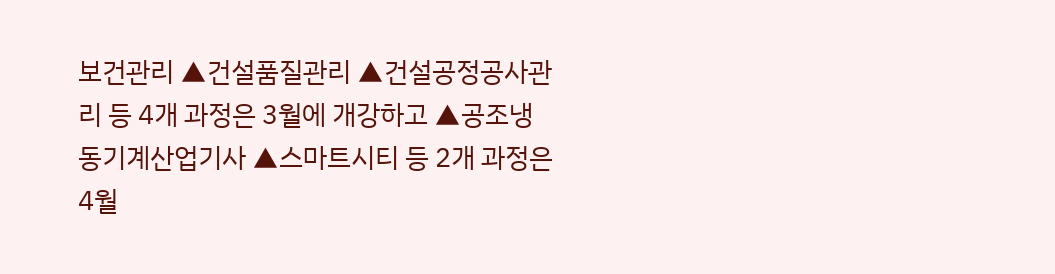보건관리 ▲건설품질관리 ▲건설공정공사관리 등 4개 과정은 3월에 개강하고 ▲공조냉동기계산업기사 ▲스마트시티 등 2개 과정은 4월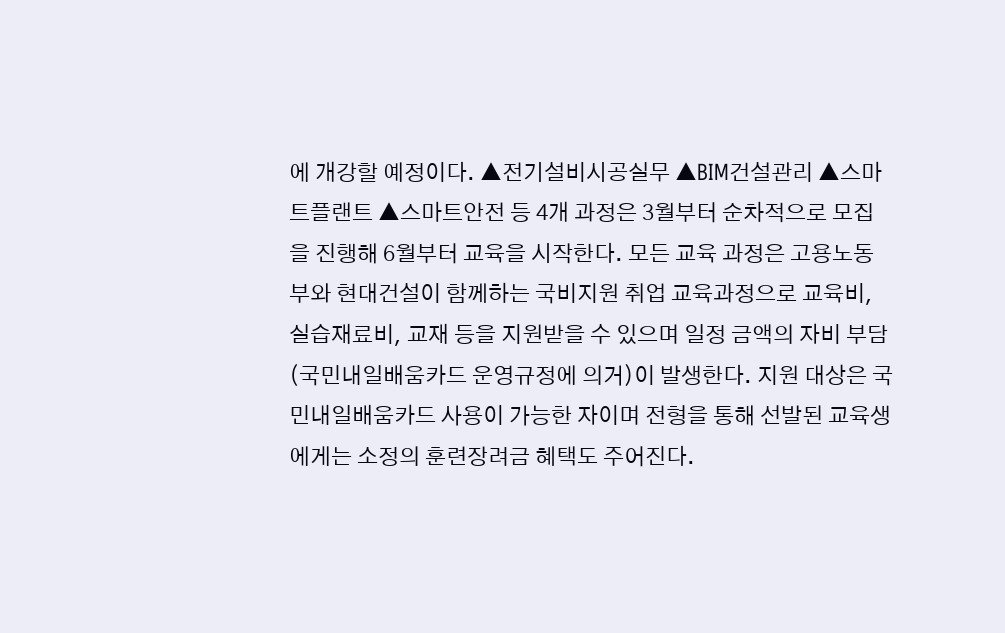에 개강할 예정이다. ▲전기설비시공실무 ▲BIM건설관리 ▲스마트플랜트 ▲스마트안전 등 4개 과정은 3월부터 순차적으로 모집을 진행해 6월부터 교육을 시작한다. 모든 교육 과정은 고용노동부와 현대건설이 함께하는 국비지원 취업 교육과정으로 교육비, 실습재료비, 교재 등을 지원받을 수 있으며 일정 금액의 자비 부담(국민내일배움카드 운영규정에 의거)이 발생한다. 지원 대상은 국민내일배움카드 사용이 가능한 자이며 전형을 통해 선발된 교육생에게는 소정의 훈련장려금 혜택도 주어진다.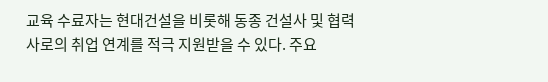교육 수료자는 현대건설을 비롯해 동종 건설사 및 협력사로의 취업 연계를 적극 지원받을 수 있다. 주요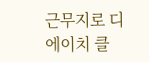근무지로 디에이치 클